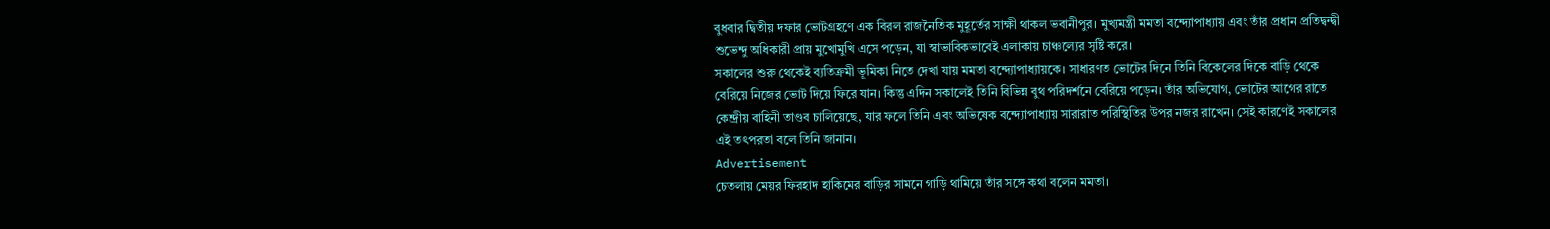বুধবার দ্বিতীয় দফার ভোটগ্রহণে এক বিরল রাজনৈতিক মুহূর্তের সাক্ষী থাকল ভবানীপুর। মুখ্যমন্ত্রী মমতা বন্দ্যোপাধ্যায় এবং তাঁর প্রধান প্রতিদ্বন্দ্বী শুভেন্দু অধিকারী প্রায় মুখোমুখি এসে পড়েন, যা স্বাভাবিকভাবেই এলাকায় চাঞ্চল্যের সৃষ্টি করে।
সকালের শুরু থেকেই ব্যতিক্রমী ভূমিকা নিতে দেখা যায় মমতা বন্দ্যোপাধ্যায়কে। সাধারণত ভোটের দিনে তিনি বিকেলের দিকে বাড়ি থেকে বেরিয়ে নিজের ভোট দিয়ে ফিরে যান। কিন্তু এদিন সকালেই তিনি বিভিন্ন বুথ পরিদর্শনে বেরিয়ে পড়েন। তাঁর অভিযোগ, ভোটের আগের রাতে কেন্দ্রীয় বাহিনী তাণ্ডব চালিয়েছে, যার ফলে তিনি এবং অভিষেক বন্দ্যোপাধ্যায় সারারাত পরিস্থিতির উপর নজর রাখেন। সেই কারণেই সকালের এই তৎপরতা বলে তিনি জানান।
Advertisement
চেতলায় মেয়র ফিরহাদ হাকিমের বাড়ির সামনে গাড়ি থামিয়ে তাঁর সঙ্গে কথা বলেন মমতা।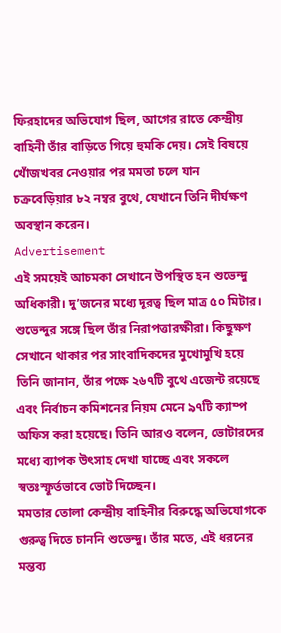ফিরহাদের অভিযোগ ছিল, আগের রাতে কেন্দ্রীয় বাহিনী তাঁর বাড়িতে গিয়ে হুমকি দেয়। সেই বিষয়ে খোঁজখবর নেওয়ার পর মমতা চলে যান চক্রবেড়িয়ার ৮২ নম্বর বুথে, যেখানে তিনি দীর্ঘক্ষণ অবস্থান করেন।
Advertisement
এই সময়েই আচমকা সেখানে উপস্থিত হন শুভেন্দু অধিকারী। দু’জনের মধ্যে দূরত্ব ছিল মাত্র ৫০ মিটার। শুভেন্দুর সঙ্গে ছিল তাঁর নিরাপত্তারক্ষীরা। কিছুক্ষণ সেখানে থাকার পর সাংবাদিকদের মুখোমুখি হয়ে তিনি জানান, তাঁর পক্ষে ২৬৭টি বুথে এজেন্ট রয়েছে এবং নির্বাচন কমিশনের নিয়ম মেনে ৯৭টি ক্যাম্প অফিস করা হয়েছে। তিনি আরও বলেন, ভোটারদের মধ্যে ব্যাপক উৎসাহ দেখা যাচ্ছে এবং সকলে স্বতঃস্ফূর্তভাবে ভোট দিচ্ছেন।
মমতার তোলা কেন্দ্রীয় বাহিনীর বিরুদ্ধে অভিযোগকে গুরুত্ব দিতে চাননি শুভেন্দু। তাঁর মতে, এই ধরনের মন্তব্য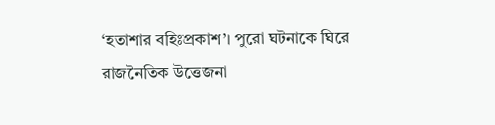‘হতাশার বহিঃপ্রকাশ’। পুরো ঘটনাকে ঘিরে রাজনৈতিক উত্তেজনা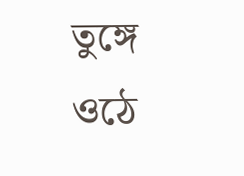তুঙ্গে ওঠে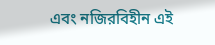এবং নজিরবিহীন এই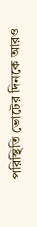পরিস্থিতি ভোটের দিনকে আরও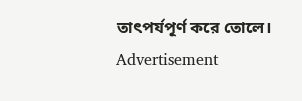তাৎপর্যপূর্ণ করে তোলে।
Advertisement